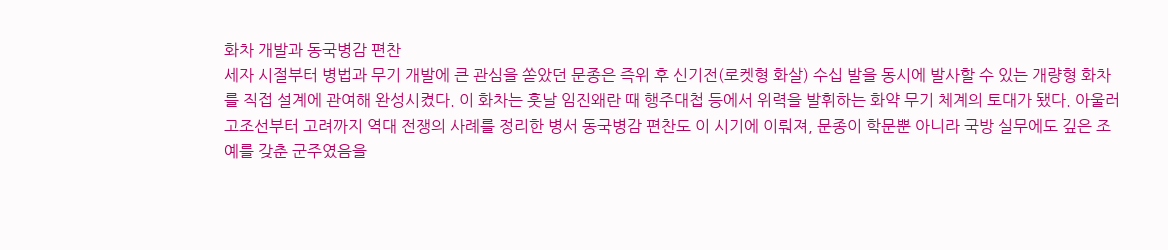화차 개발과 동국병감 편찬
세자 시절부터 병법과 무기 개발에 큰 관심을 쏟았던 문종은 즉위 후 신기전(로켓형 화살) 수십 발을 동시에 발사할 수 있는 개량형 화차를 직접 설계에 관여해 완성시켰다. 이 화차는 훗날 임진왜란 때 행주대첩 등에서 위력을 발휘하는 화약 무기 체계의 토대가 됐다. 아울러 고조선부터 고려까지 역대 전쟁의 사례를 정리한 병서 동국병감 편찬도 이 시기에 이뤄져, 문종이 학문뿐 아니라 국방 실무에도 깊은 조예를 갖춘 군주였음을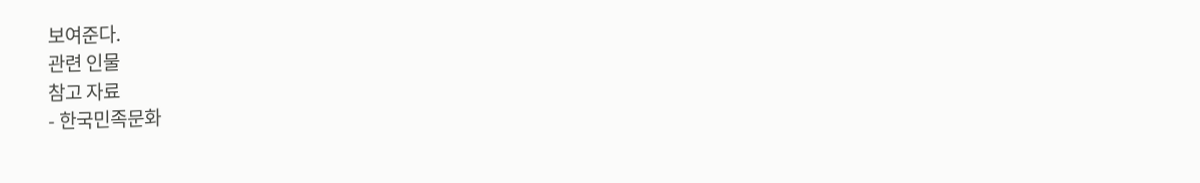보여준다.
관련 인물
참고 자료
- 한국민족문화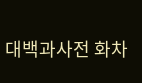대백과사전 화차